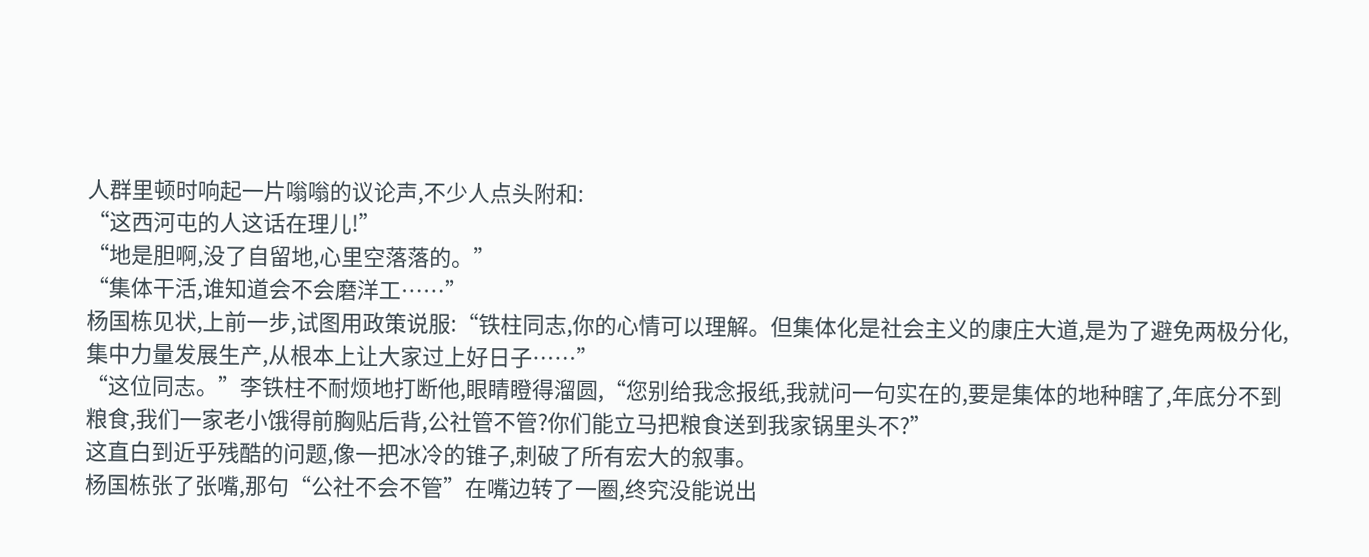人群里顿时响起一片嗡嗡的议论声,不少人点头附和:
“这西河屯的人这话在理儿!”
“地是胆啊,没了自留地,心里空落落的。”
“集体干活,谁知道会不会磨洋工……”
杨国栋见状,上前一步,试图用政策说服:“铁柱同志,你的心情可以理解。但集体化是社会主义的康庄大道,是为了避免两极分化,集中力量发展生产,从根本上让大家过上好日子……”
“这位同志。”李铁柱不耐烦地打断他,眼睛瞪得溜圆,“您别给我念报纸,我就问一句实在的,要是集体的地种瞎了,年底分不到粮食,我们一家老小饿得前胸贴后背,公社管不管?你们能立马把粮食送到我家锅里头不?”
这直白到近乎残酷的问题,像一把冰冷的锥子,刺破了所有宏大的叙事。
杨国栋张了张嘴,那句“公社不会不管”在嘴边转了一圈,终究没能说出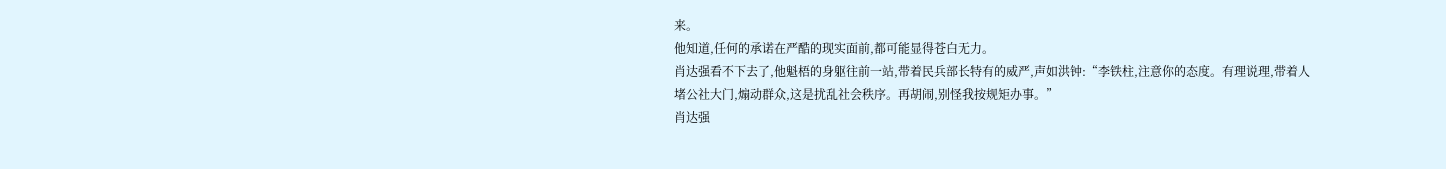来。
他知道,任何的承诺在严酷的现实面前,都可能显得苍白无力。
肖达强看不下去了,他魁梧的身躯往前一站,带着民兵部长特有的威严,声如洪钟:“李铁柱,注意你的态度。有理说理,带着人堵公社大门,煽动群众,这是扰乱社会秩序。再胡闹,别怪我按规矩办事。”
肖达强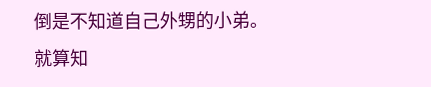倒是不知道自己外甥的小弟。
就算知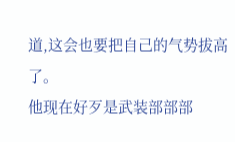道,这会也要把自己的气势拔高了。
他现在好歹是武装部部部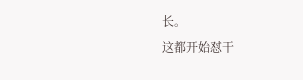长。
这都开始怼干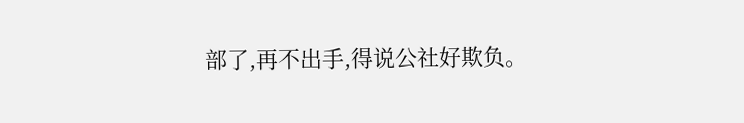部了,再不出手,得说公社好欺负。